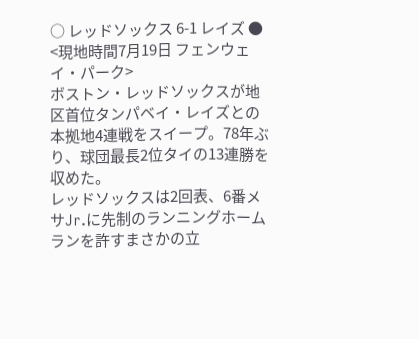○ レッドソックス 6-1 レイズ ●
<現地時間7月19日 フェンウェイ・パーク>
ボストン・レッドソックスが地区首位タンパベイ・レイズとの本拠地4連戦をスイープ。78年ぶり、球団最長2位タイの13連勝を収めた。
レッドソックスは2回表、6番メサJr.に先制のランニングホームランを許すまさかの立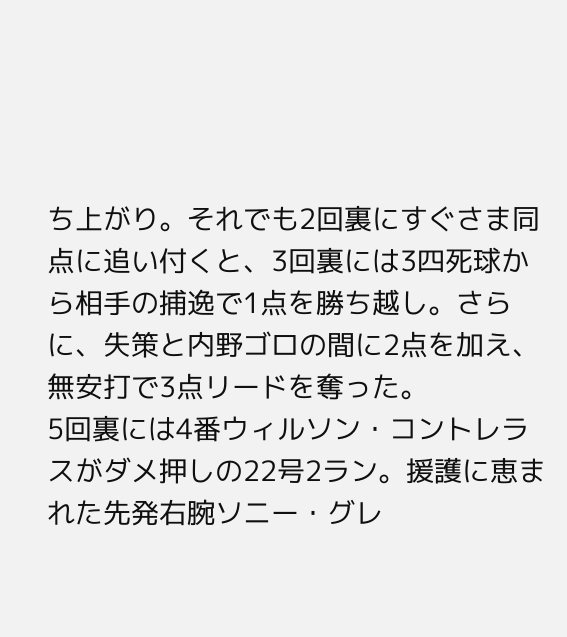ち上がり。それでも2回裏にすぐさま同点に追い付くと、3回裏には3四死球から相手の捕逸で1点を勝ち越し。さらに、失策と内野ゴロの間に2点を加え、無安打で3点リードを奪った。
5回裏には4番ウィルソン・コントレラスがダメ押しの22号2ラン。援護に恵まれた先発右腕ソニー・グレ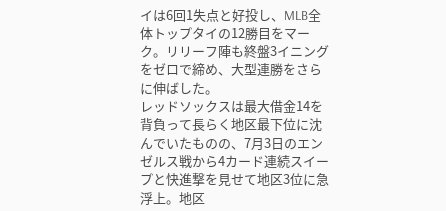イは6回1失点と好投し、MLB全体トップタイの12勝目をマーク。リリーフ陣も終盤3イニングをゼロで締め、大型連勝をさらに伸ばした。
レッドソックスは最大借金14を背負って長らく地区最下位に沈んでいたものの、7月3日のエンゼルス戦から4カード連続スイープと快進撃を見せて地区3位に急浮上。地区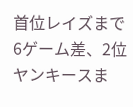首位レイズまで6ゲーム差、2位ヤンキースま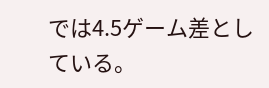では4.5ゲーム差としている。